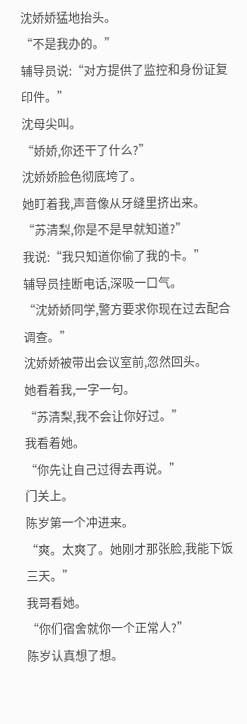沈娇娇猛地抬头。
“不是我办的。”
辅导员说:“对方提供了监控和身份证复印件。”
沈母尖叫。
“娇娇,你还干了什么?”
沈娇娇脸色彻底垮了。
她盯着我,声音像从牙缝里挤出来。
“苏清梨,你是不是早就知道?”
我说:“我只知道你偷了我的卡。”
辅导员挂断电话,深吸一口气。
“沈娇娇同学,警方要求你现在过去配合调查。”
沈娇娇被带出会议室前,忽然回头。
她看着我,一字一句。
“苏清梨,我不会让你好过。”
我看着她。
“你先让自己过得去再说。”
门关上。
陈岁第一个冲进来。
“爽。太爽了。她刚才那张脸,我能下饭三天。”
我哥看她。
“你们宿舍就你一个正常人?”
陈岁认真想了想。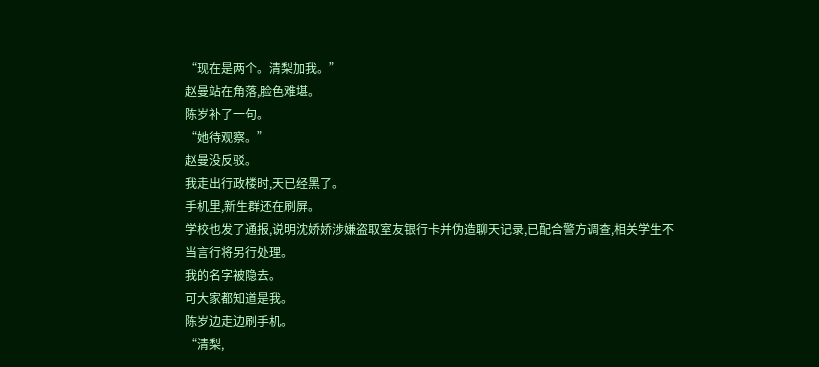“现在是两个。清梨加我。”
赵曼站在角落,脸色难堪。
陈岁补了一句。
“她待观察。”
赵曼没反驳。
我走出行政楼时,天已经黑了。
手机里,新生群还在刷屏。
学校也发了通报,说明沈娇娇涉嫌盗取室友银行卡并伪造聊天记录,已配合警方调查,相关学生不当言行将另行处理。
我的名字被隐去。
可大家都知道是我。
陈岁边走边刷手机。
“清梨,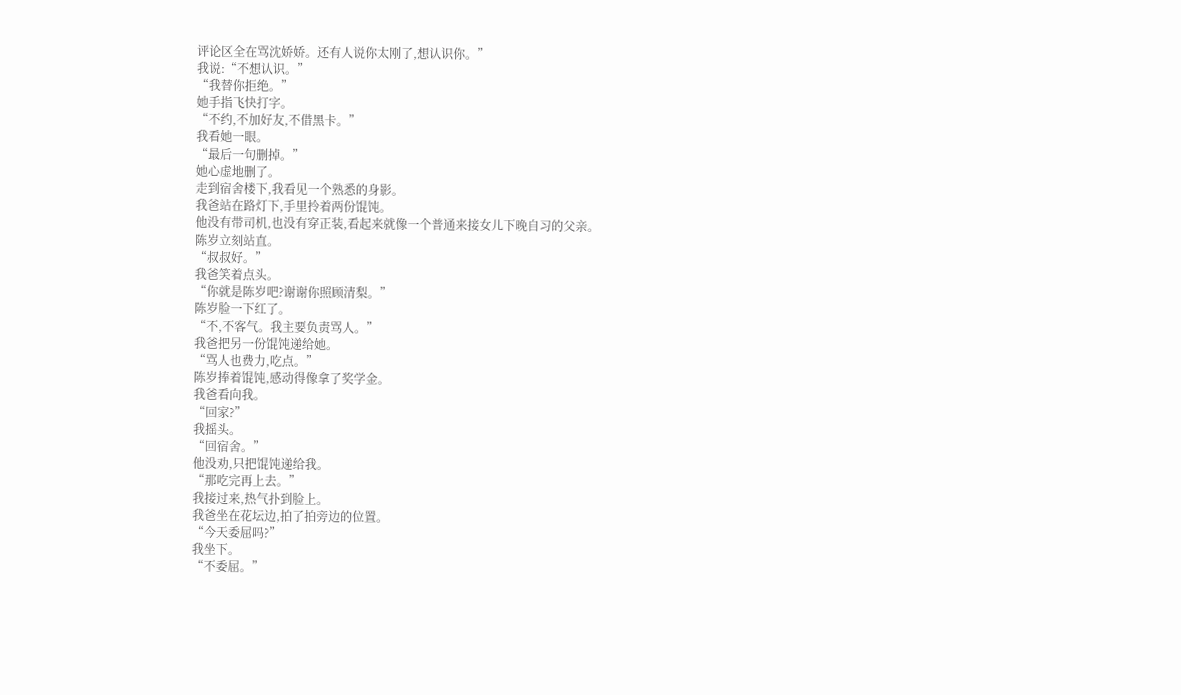评论区全在骂沈娇娇。还有人说你太刚了,想认识你。”
我说:“不想认识。”
“我替你拒绝。”
她手指飞快打字。
“不约,不加好友,不借黑卡。”
我看她一眼。
“最后一句删掉。”
她心虚地删了。
走到宿舍楼下,我看见一个熟悉的身影。
我爸站在路灯下,手里拎着两份馄饨。
他没有带司机,也没有穿正装,看起来就像一个普通来接女儿下晚自习的父亲。
陈岁立刻站直。
“叔叔好。”
我爸笑着点头。
“你就是陈岁吧?谢谢你照顾清梨。”
陈岁脸一下红了。
“不,不客气。我主要负责骂人。”
我爸把另一份馄饨递给她。
“骂人也费力,吃点。”
陈岁捧着馄饨,感动得像拿了奖学金。
我爸看向我。
“回家?”
我摇头。
“回宿舍。”
他没劝,只把馄饨递给我。
“那吃完再上去。”
我接过来,热气扑到脸上。
我爸坐在花坛边,拍了拍旁边的位置。
“今天委屈吗?”
我坐下。
“不委屈。”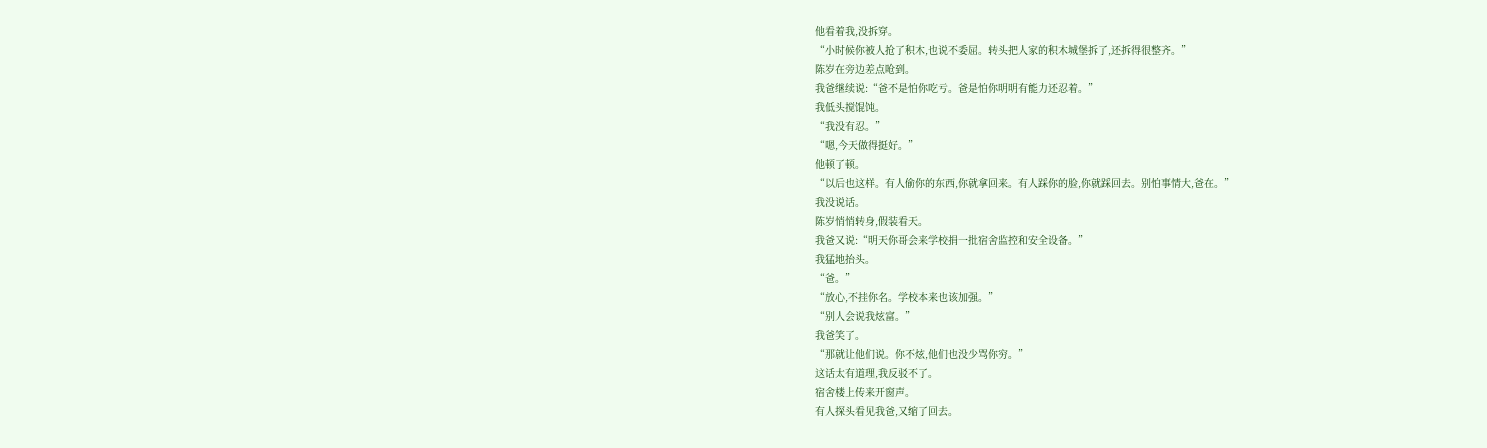他看着我,没拆穿。
“小时候你被人抢了积木,也说不委屈。转头把人家的积木城堡拆了,还拆得很整齐。”
陈岁在旁边差点呛到。
我爸继续说:“爸不是怕你吃亏。爸是怕你明明有能力还忍着。”
我低头搅馄饨。
“我没有忍。”
“嗯,今天做得挺好。”
他顿了顿。
“以后也这样。有人偷你的东西,你就拿回来。有人踩你的脸,你就踩回去。别怕事情大,爸在。”
我没说话。
陈岁悄悄转身,假装看天。
我爸又说:“明天你哥会来学校捐一批宿舍监控和安全设备。”
我猛地抬头。
“爸。”
“放心,不挂你名。学校本来也该加强。”
“别人会说我炫富。”
我爸笑了。
“那就让他们说。你不炫,他们也没少骂你穷。”
这话太有道理,我反驳不了。
宿舍楼上传来开窗声。
有人探头看见我爸,又缩了回去。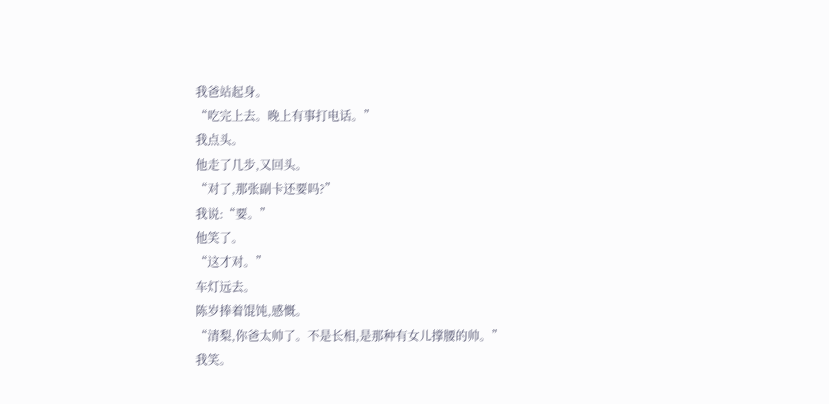我爸站起身。
“吃完上去。晚上有事打电话。”
我点头。
他走了几步,又回头。
“对了,那张副卡还要吗?”
我说:“要。”
他笑了。
“这才对。”
车灯远去。
陈岁捧着馄饨,感慨。
“清梨,你爸太帅了。不是长相,是那种有女儿撑腰的帅。”
我笑。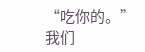“吃你的。”
我们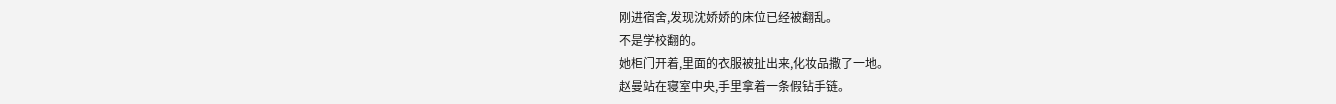刚进宿舍,发现沈娇娇的床位已经被翻乱。
不是学校翻的。
她柜门开着,里面的衣服被扯出来,化妆品撒了一地。
赵曼站在寝室中央,手里拿着一条假钻手链。